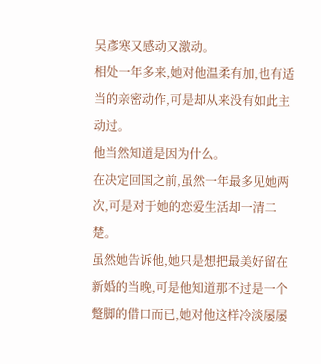吴彥寒又感动又激动。
相处一年多来,她对他温柔有加,也有适当的亲密动作,可是却从来没有如此主动过。
他当然知道是因为什么。
在决定回国之前,虽然一年最多见她两次,可是对于她的恋爱生活却一清二楚。
虽然她告诉他,她只是想把最美好留在新婚的当晚,可是他知道那不过是一个蹩脚的借口而已,她对他这样冷淡屡屡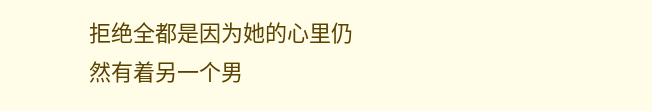拒绝全都是因为她的心里仍然有着另一个男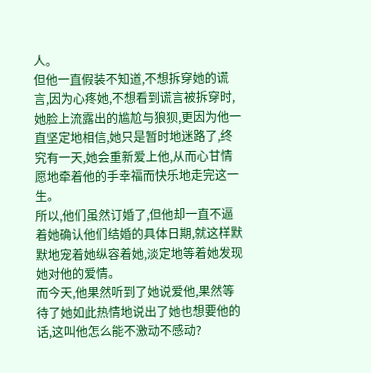人。
但他一直假装不知道,不想拆穿她的谎言,因为心疼她,不想看到谎言被拆穿时,她脸上流露出的尴尬与狼狈,更因为他一直坚定地相信,她只是暂时地迷路了,终究有一天,她会重新爱上他,从而心甘情愿地牵着他的手幸福而快乐地走完这一生。
所以,他们虽然订婚了,但他却一直不逼着她确认他们结婚的具体日期,就这样默默地宠着她纵容着她,淡定地等着她发现她对他的爱情。
而今天,他果然听到了她说爱他,果然等待了她如此热情地说出了她也想要他的话,这叫他怎么能不激动不感动?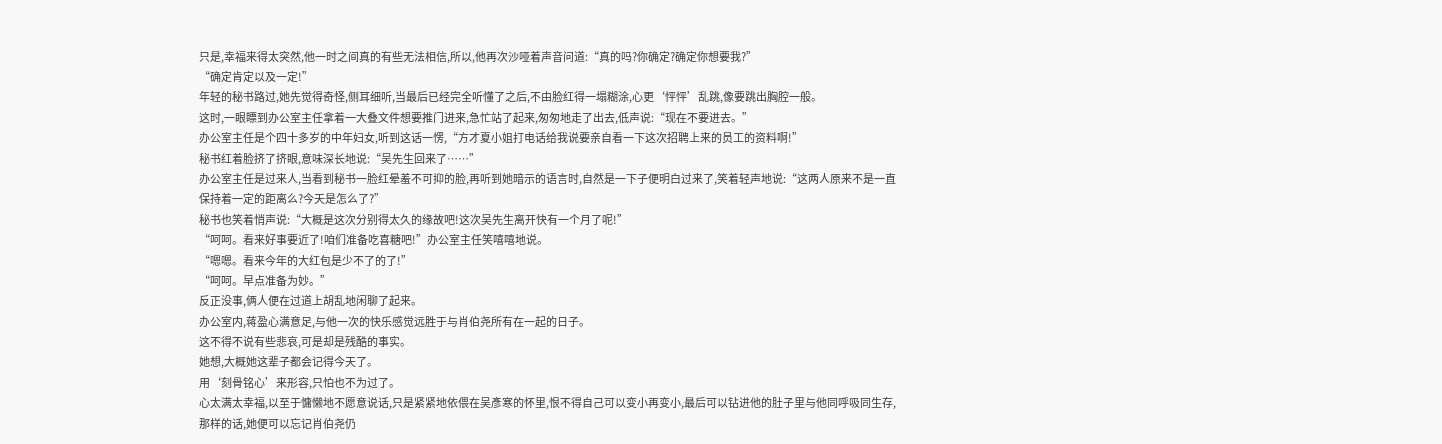只是,幸福来得太突然,他一时之间真的有些无法相信,所以,他再次沙哑着声音问道:“真的吗?你确定?确定你想要我?”
“确定肯定以及一定!”
年轻的秘书路过,她先觉得奇怪,侧耳细听,当最后已经完全听懂了之后,不由脸红得一塌糊涂,心更‘怦怦’乱跳,像要跳出胸腔一般。
这时,一眼瞟到办公室主任拿着一大叠文件想要推门进来,急忙站了起来,匆匆地走了出去,低声说:“现在不要进去。”
办公室主任是个四十多岁的中年妇女,听到这话一愣,“方才夏小姐打电话给我说要亲自看一下这次招聘上来的员工的资料啊!”
秘书红着脸挤了挤眼,意味深长地说:“吴先生回来了……”
办公室主任是过来人,当看到秘书一脸红晕羞不可抑的脸,再听到她暗示的语言时,自然是一下子便明白过来了,笑着轻声地说:“这两人原来不是一直保持着一定的距离么?今天是怎么了?”
秘书也笑着悄声说:“大概是这次分别得太久的缘故吧!这次吴先生离开快有一个月了呢!”
“呵呵。看来好事要近了!咱们准备吃喜糖吧!”办公室主任笑嘻嘻地说。
“嗯嗯。看来今年的大红包是少不了的了!”
“呵呵。早点准备为妙。”
反正没事,俩人便在过道上胡乱地闲聊了起来。
办公室内,蒋盈心满意足,与他一次的快乐感觉远胜于与肖伯尧所有在一起的日子。
这不得不说有些悲哀,可是却是残酷的事实。
她想,大概她这辈子都会记得今天了。
用‘刻骨铭心’来形容,只怕也不为过了。
心太满太幸福,以至于慵懒地不愿意说话,只是紧紧地依偎在吴彥寒的怀里,恨不得自己可以变小再变小,最后可以钻进他的肚子里与他同呼吸同生存,那样的话,她便可以忘记肖伯尧仍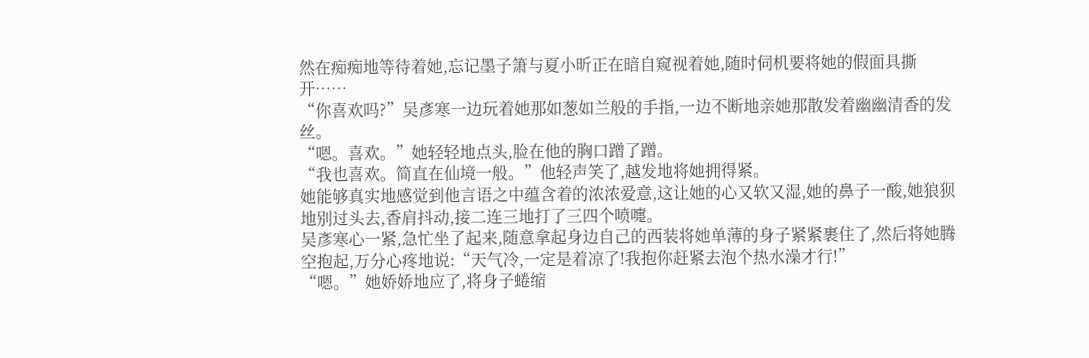然在痴痴地等待着她,忘记墨子箫与夏小昕正在暗自窥视着她,随时伺机要将她的假面具撕开……
“你喜欢吗?”吴彥寒一边玩着她那如葱如兰般的手指,一边不断地亲她那散发着幽幽清香的发丝。
“嗯。喜欢。”她轻轻地点头,脸在他的胸口蹭了蹭。
“我也喜欢。简直在仙境一般。”他轻声笑了,越发地将她拥得紧。
她能够真实地感觉到他言语之中蕴含着的浓浓爱意,这让她的心又软又湿,她的鼻子一酸,她狼狈地别过头去,香肩抖动,接二连三地打了三四个喷嚏。
吴彥寒心一紧,急忙坐了起来,随意拿起身边自己的西装将她单薄的身子紧紧裹住了,然后将她腾空抱起,万分心疼地说:“天气冷,一定是着凉了!我抱你赶紧去泡个热水澡才行!”
“嗯。”她娇娇地应了,将身子蜷缩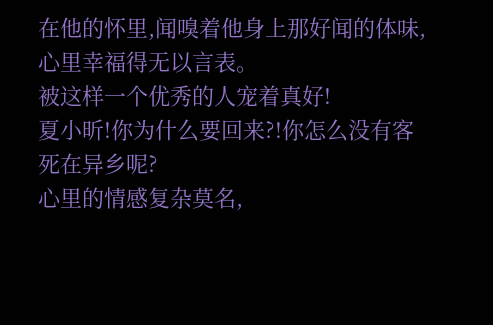在他的怀里,闻嗅着他身上那好闻的体味,心里幸福得无以言表。
被这样一个优秀的人宠着真好!
夏小昕!你为什么要回来?!你怎么没有客死在异乡呢?
心里的情感复杂莫名,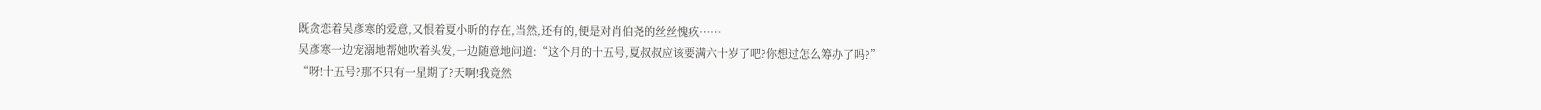既贪恋着吴彥寒的爱意,又恨着夏小昕的存在,当然,还有的,便是对肖伯尧的丝丝愧疚……
吴彥寒一边宠溺地帮她吹着头发,一边随意地问道:“这个月的十五号,夏叔叔应该要满六十岁了吧?你想过怎么筹办了吗?”
“呀!十五号?那不只有一星期了?天啊!我竟然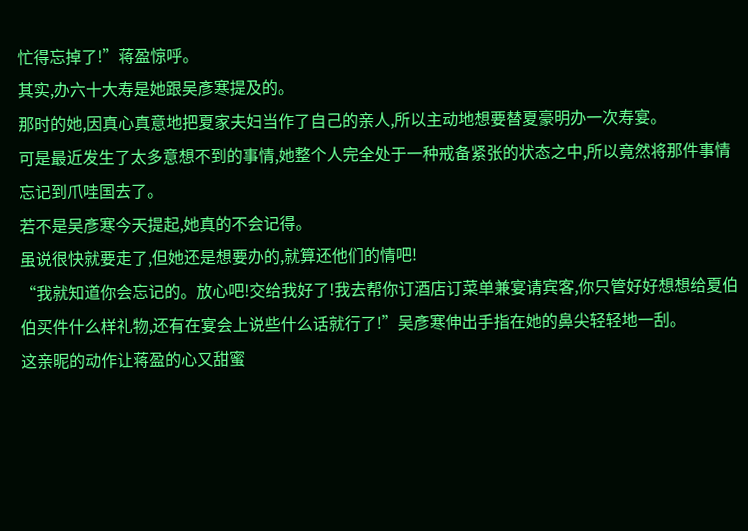忙得忘掉了!”蒋盈惊呼。
其实,办六十大寿是她跟吴彥寒提及的。
那时的她,因真心真意地把夏家夫妇当作了自己的亲人,所以主动地想要替夏豪明办一次寿宴。
可是最近发生了太多意想不到的事情,她整个人完全处于一种戒备紧张的状态之中,所以竟然将那件事情忘记到爪哇国去了。
若不是吴彥寒今天提起,她真的不会记得。
虽说很快就要走了,但她还是想要办的,就算还他们的情吧!
“我就知道你会忘记的。放心吧!交给我好了!我去帮你订酒店订菜单兼宴请宾客,你只管好好想想给夏伯伯买件什么样礼物,还有在宴会上说些什么话就行了!”吴彥寒伸出手指在她的鼻尖轻轻地一刮。
这亲昵的动作让蒋盈的心又甜蜜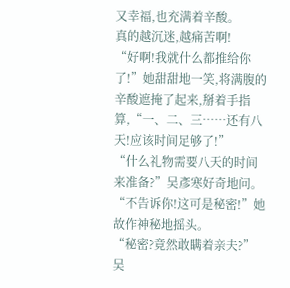又幸福,也充满着辛酸。
真的越沉迷,越痛苦啊!
“好啊!我就什么都推给你了!”她甜甜地一笑,将满腹的辛酸遮掩了起来,掰着手指算,“一、二、三……还有八天!应该时间足够了!”
“什么礼物需要八天的时间来准备?”吴彥寒好奇地问。
“不告诉你!这可是秘密!”她故作神秘地摇头。
“秘密?竟然敢瞒着亲夫?”吴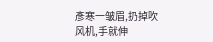彥寒一皱眉,扔掉吹风机,手就伸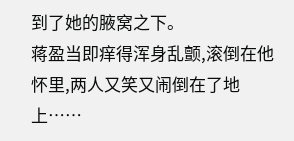到了她的腋窝之下。
蒋盈当即痒得浑身乱颤,滚倒在他怀里,两人又笑又闹倒在了地上……